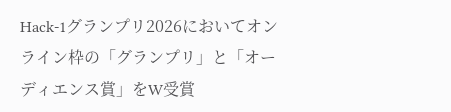Hack-1グランプリ2026においてオンライン枠の「グランプリ」と「オーディエンス賞」をW受賞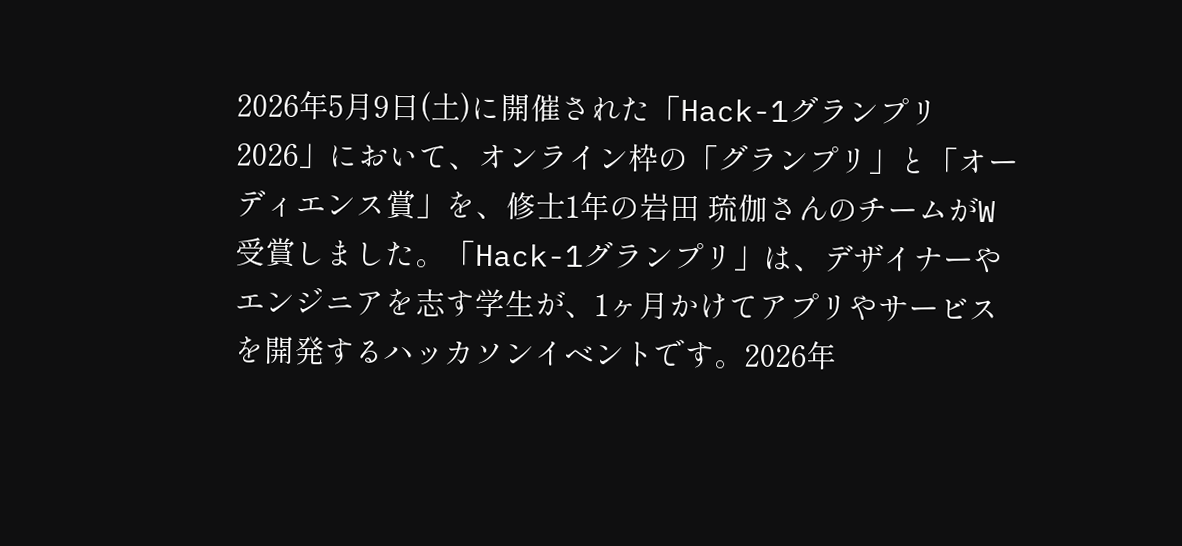2026年5月9日(土)に開催された「Hack-1グランプリ2026」において、オンライン枠の「グランプリ」と「オーディエンス賞」を、修士1年の岩田 琉伽さんのチームがW受賞しました。「Hack-1グランプリ」は、デザイナーやエンジニアを志す学生が、1ヶ月かけてアプリやサービスを開発するハッカソンイベントです。2026年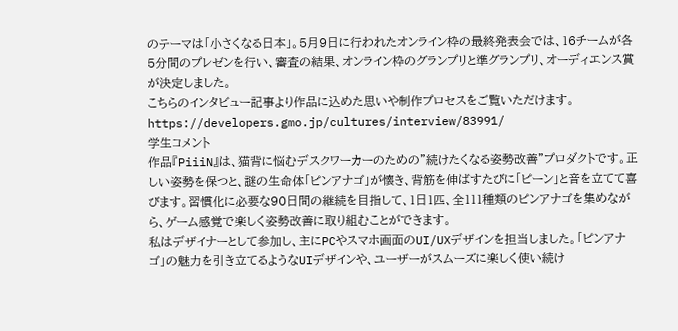のテーマは「小さくなる日本」。5月9日に行われたオンライン枠の最終発表会では、16チームが各5分間のプレゼンを行い、審査の結果、オンライン枠のグランプリと準グランプリ、オーディエンス賞が決定しました。
こちらのインタビュー記事より作品に込めた思いや制作プロセスをご覧いただけます。
https://developers.gmo.jp/cultures/interview/83991/
学生コメント
作品『PiiiN』は、猫背に悩むデスクワーカーのための"続けたくなる姿勢改善"プロダクトです。正しい姿勢を保つと、謎の生命体「ピンアナゴ」が懐き、背筋を伸ばすたびに「ピーン」と音を立てて喜びます。習慣化に必要な90日間の継続を目指して、1日1匹、全111種類のピンアナゴを集めながら、ゲーム感覚で楽しく姿勢改善に取り組むことができます。
私はデザイナーとして参加し、主にPCやスマホ画面のUI/UXデザインを担当しました。「ピンアナゴ」の魅力を引き立てるようなUIデザインや、ユーザーがスムーズに楽しく使い続け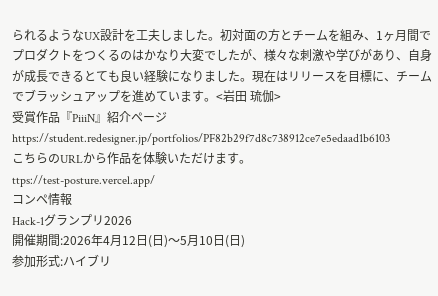られるようなUX設計を工夫しました。初対面の方とチームを組み、1ヶ月間でプロダクトをつくるのはかなり大変でしたが、様々な刺激や学びがあり、自身が成長できるとても良い経験になりました。現在はリリースを目標に、チームでブラッシュアップを進めています。<岩田 琉伽>
受賞作品『PiiiN』紹介ページ
https://student.redesigner.jp/portfolios/PF82b29f7d8c738912ce7e5edaad1b6103
こちらのURLから作品を体験いただけます。
ttps://test-posture.vercel.app/
コンペ情報
Hack-1グランプリ2026
開催期間:2026年4月12日(日)〜5月10日(日)
参加形式:ハイブリ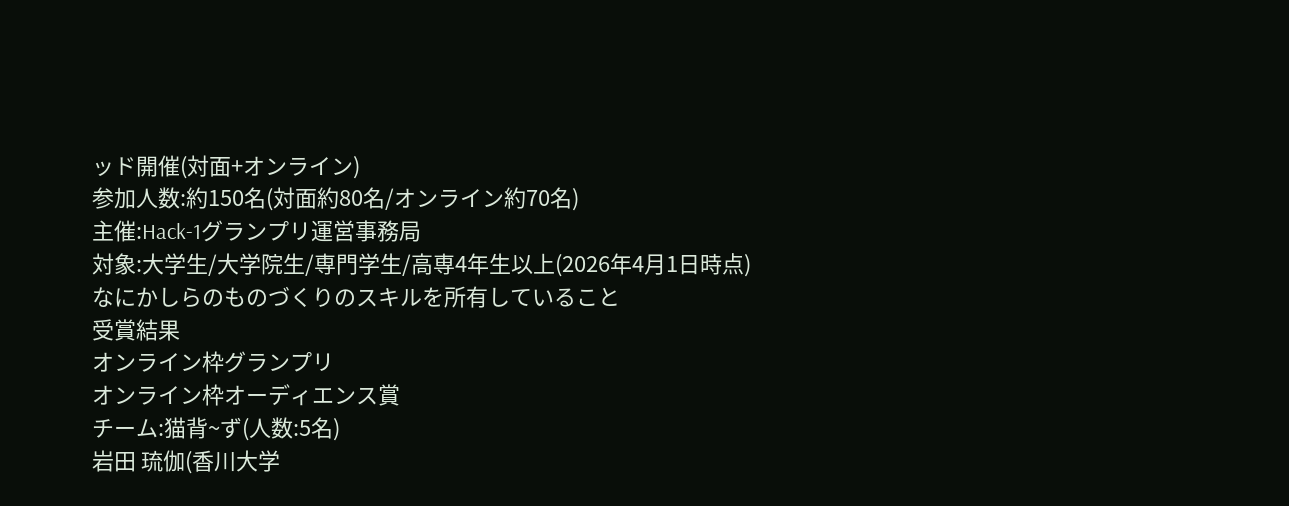ッド開催(対面+オンライン)
参加人数:約150名(対面約80名/オンライン約70名)
主催:Hack-1グランプリ運営事務局
対象:大学生/大学院生/専門学生/高専4年生以上(2026年4月1日時点)
なにかしらのものづくりのスキルを所有していること
受賞結果
オンライン枠グランプリ
オンライン枠オーディエンス賞
チーム:猫背~ず(人数:5名)
岩田 琉伽(香川大学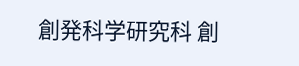創発科学研究科 創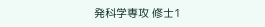発科学専攻 修士1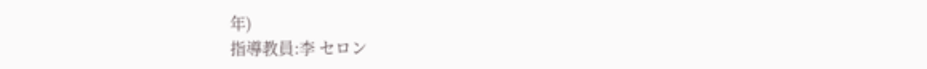年)
指導教員:李 セロン